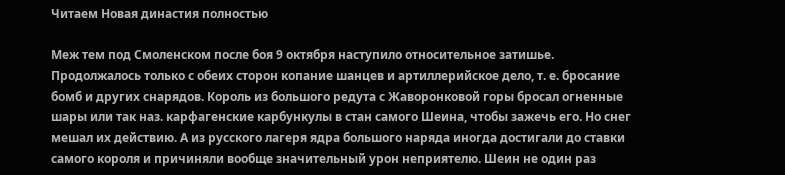Читаем Новая династия полностью

Меж тем под Смоленском после боя 9 октября наступило относительное затишье. Продолжалось только с обеих сторон копание шанцев и артиллерийское дело, т. е. бросание бомб и других снарядов. Король из большого редута с Жаворонковой горы бросал огненные шары или так наз. карфагенские карбункулы в стан самого Шеина, чтобы зажечь его. Но снег мешал их действию. А из русского лагеря ядра большого наряда иногда достигали до ставки самого короля и причиняли вообще значительный урон неприятелю. Шеин не один раз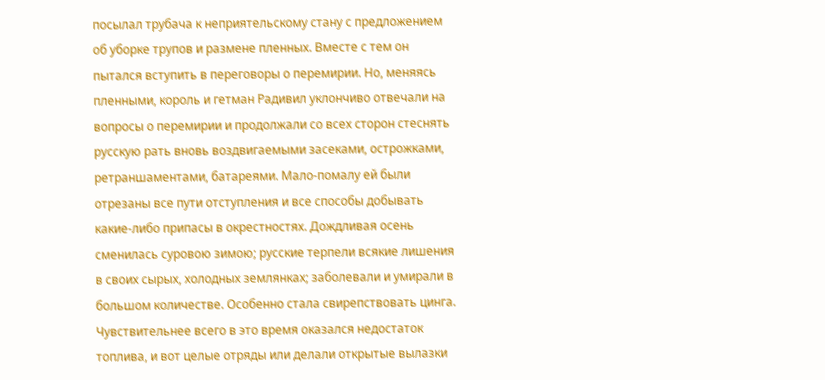посылал трубача к неприятельскому стану с предложением об уборке трупов и размене пленных. Вместе с тем он пытался вступить в переговоры о перемирии. Но, меняясь пленными, король и гетман Радивил уклончиво отвечали на вопросы о перемирии и продолжали со всех сторон стеснять русскую рать вновь воздвигаемыми засеками, острожками, ретраншаментами, батареями. Мало-помалу ей были отрезаны все пути отступления и все способы добывать какие-либо припасы в окрестностях. Дождливая осень сменилась суровою зимою; русские терпели всякие лишения в своих сырых, холодных землянках; заболевали и умирали в большом количестве. Особенно стала свирепствовать цинга. Чувствительнее всего в это время оказался недостаток топлива, и вот целые отряды или делали открытые вылазки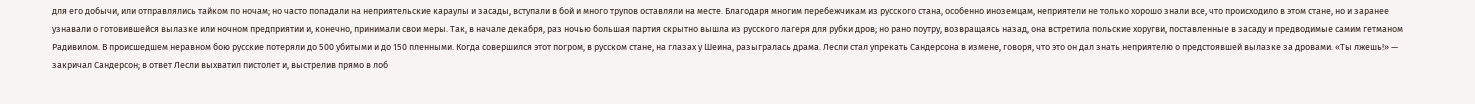для его добычи, или отправлялись тайком по ночам; но часто попадали на неприятельские караулы и засады, вступали в бой и много трупов оставляли на месте. Благодаря многим перебежчикам из русского стана, особенно иноземцам, неприятели не только хорошо знали все, что происходило в этом стане, но и заранее узнавали о готовившейся вылазке или ночном предприятии и, конечно, принимали свои меры. Так, в начале декабря, раз ночью большая партия скрытно вышла из русского лагеря для рубки дров; но рано поутру, возвращаясь назад, она встретила польские хоругви, поставленные в засаду и предводимые самим гетманом Радивилом. В происшедшем неравном бою русские потеряли до 500 убитыми и до 150 пленными. Когда совершился этот погром, в русском стане, на глазах у Шеина, разыгралась драма. Лесли стал упрекать Сандерсона в измене, говоря, что это он дал знать неприятелю о предстоявшей вылазке за дровами. «Ты лжешь!» — закричал Сандерсон; в ответ Лесли выхватил пистолет и, выстрелив прямо в лоб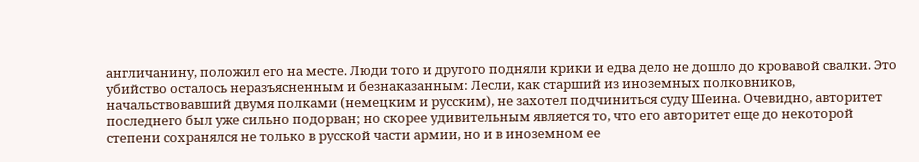англичанину, положил его на месте. Люди того и другого подняли крики и едва дело не дошло до кровавой свалки. Это убийство осталось неразъясненным и безнаказанным: Лесли, как старший из иноземных полковников, начальствовавший двумя полками (немецким и русским), не захотел подчиниться суду Шеина. Очевидно, авторитет последнего был уже сильно подорван; но скорее удивительным является то, что его авторитет еще до некоторой степени сохранялся не только в русской части армии, но и в иноземном ее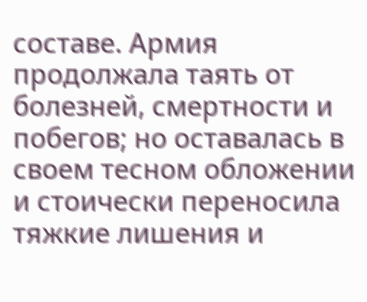составе. Армия продолжала таять от болезней, смертности и побегов; но оставалась в своем тесном обложении и стоически переносила тяжкие лишения и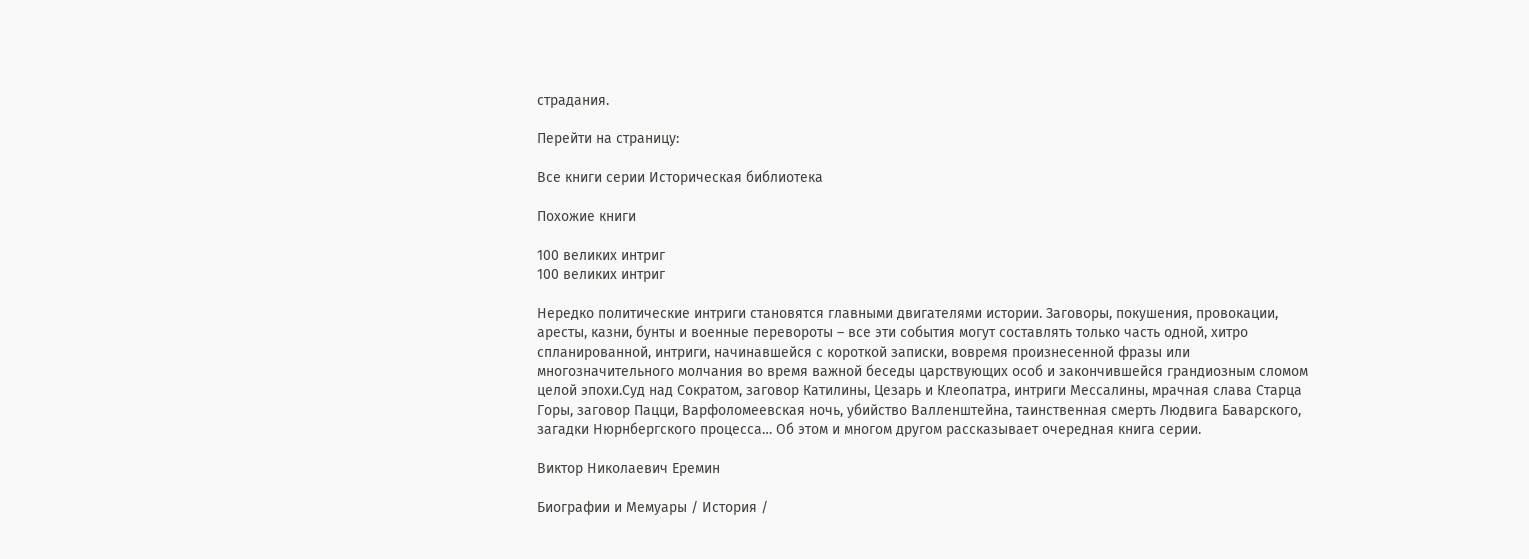страдания.

Перейти на страницу:

Все книги серии Историческая библиотека

Похожие книги

100 великих интриг
100 великих интриг

Нередко политические интриги становятся главными двигателями истории. Заговоры, покушения, провокации, аресты, казни, бунты и военные перевороты – все эти события могут составлять только часть одной, хитро спланированной, интриги, начинавшейся с короткой записки, вовремя произнесенной фразы или многозначительного молчания во время важной беседы царствующих особ и закончившейся грандиозным сломом целой эпохи.Суд над Сократом, заговор Катилины, Цезарь и Клеопатра, интриги Мессалины, мрачная слава Старца Горы, заговор Пацци, Варфоломеевская ночь, убийство Валленштейна, таинственная смерть Людвига Баварского, загадки Нюрнбергского процесса… Об этом и многом другом рассказывает очередная книга серии.

Виктор Николаевич Еремин

Биографии и Мемуары / История /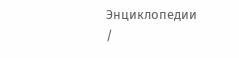Энциклопедии /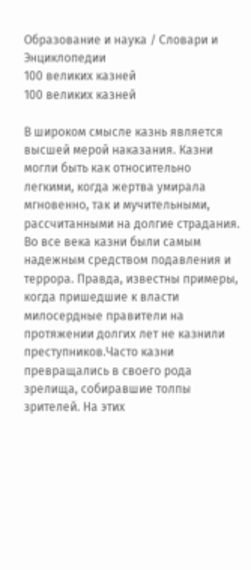Образование и наука / Словари и Энциклопедии
100 великих казней
100 великих казней

В широком смысле казнь является высшей мерой наказания. Казни могли быть как относительно легкими, когда жертва умирала мгновенно, так и мучительными, рассчитанными на долгие страдания. Во все века казни были самым надежным средством подавления и террора. Правда, известны примеры, когда пришедшие к власти милосердные правители на протяжении долгих лет не казнили преступников.Часто казни превращались в своего рода зрелища, собиравшие толпы зрителей. На этих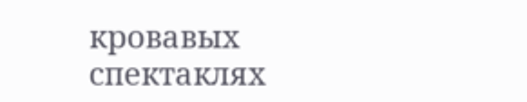кровавых спектаклях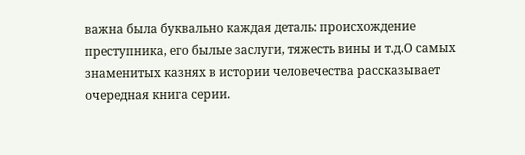важна была буквально каждая деталь: происхождение преступника, его былые заслуги, тяжесть вины и т.д.О самых знаменитых казнях в истории человечества рассказывает очередная книга серии.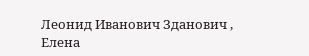Леонид Иванович Зданович , Елена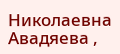Николаевна Авадяева ,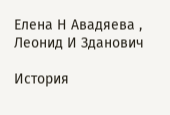Елена Н Авадяева , Леонид И Зданович

История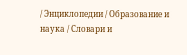/ Энциклопедии / Образование и наука / Словари и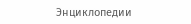Энциклопедии